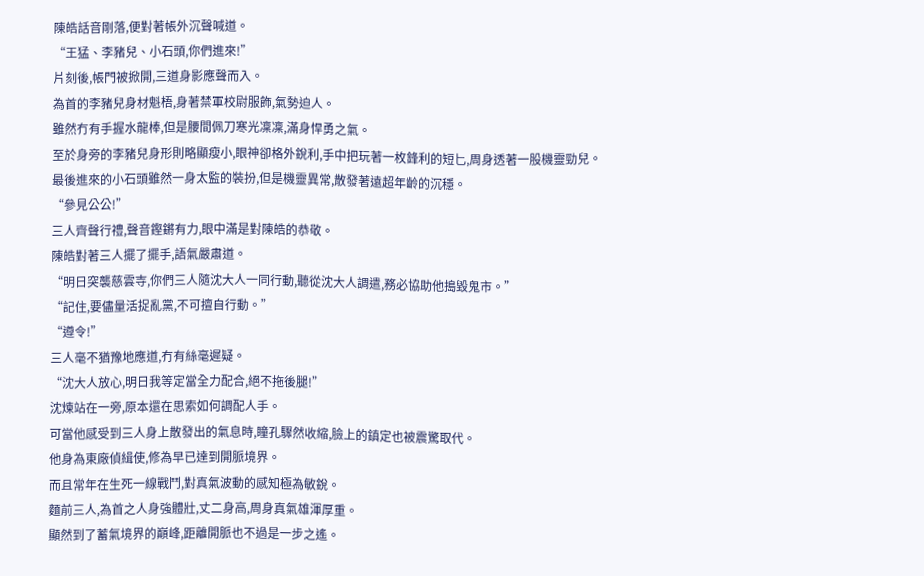陳皓話音剛落,便對著帳外沉聲喊道。
“王猛、李豬兒、小石頭,你們進來!”
片刻後,帳門被掀開,三道身影應聲而入。
為首的李豬兒身材魁梧,身著禁軍校尉服飾,氣勢迫人。
雖然冇有手握水龍棒,但是腰間佩刀寒光凜凜,滿身悍勇之氣。
至於身旁的李豬兒身形則略顯瘦小,眼神卻格外銳利,手中把玩著一枚鋒利的短匕,周身透著一股機靈勁兒。
最後進來的小石頭雖然一身太監的裝扮,但是機靈異常,散發著遠超年齡的沉穩。
“參見公公!”
三人齊聲行禮,聲音鏗鏘有力,眼中滿是對陳皓的恭敬。
陳皓對著三人擺了擺手,語氣嚴肅道。
“明日突襲慈雲寺,你們三人隨沈大人一同行動,聽從沈大人調遣,務必協助他搗毀鬼市。”
“記住,要儘量活捉亂黨,不可擅自行動。”
“遵令!”
三人毫不猶豫地應道,冇有絲毫遲疑。
“沈大人放心,明日我等定當全力配合,絕不拖後腿!”
沈煉站在一旁,原本還在思索如何調配人手。
可當他感受到三人身上散發出的氣息時,瞳孔驟然收縮,臉上的鎮定也被震驚取代。
他身為東廠偵緝使,修為早已達到開脈境界。
而且常年在生死一線戰鬥,對真氣波動的感知極為敏銳。
麵前三人,為首之人身強體壯,丈二身高,周身真氣雄渾厚重。
顯然到了蓄氣境界的巔峰,距離開脈也不過是一步之遙。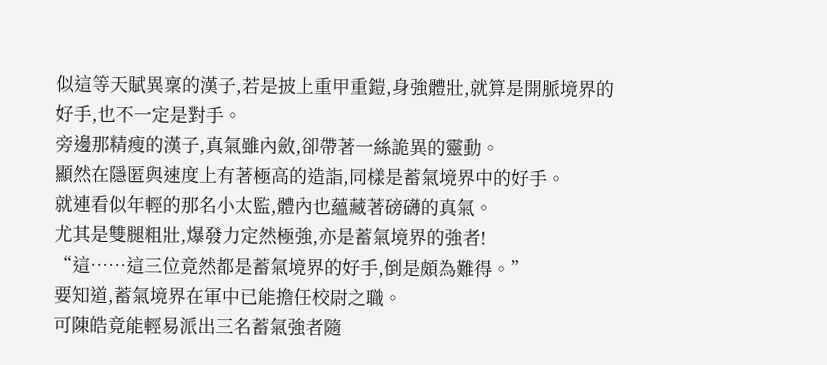似這等天賦異稟的漢子,若是披上重甲重鎧,身強體壯,就算是開脈境界的好手,也不一定是對手。
旁邊那精瘦的漢子,真氣雖內斂,卻帶著一絲詭異的靈動。
顯然在隱匿與速度上有著極高的造詣,同樣是蓄氣境界中的好手。
就連看似年輕的那名小太監,體內也蘊藏著磅礴的真氣。
尤其是雙腿粗壯,爆發力定然極強,亦是蓄氣境界的強者!
“這……這三位竟然都是蓄氣境界的好手,倒是頗為難得。”
要知道,蓄氣境界在軍中已能擔任校尉之職。
可陳皓竟能輕易派出三名蓄氣強者隨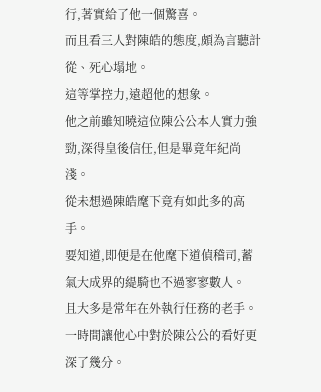行,著實給了他一個驚喜。
而且看三人對陳皓的態度,頗為言聽計從、死心塌地。
這等掌控力,遠超他的想象。
他之前雖知曉這位陳公公本人實力強勁,深得皇後信任,但是畢竟年紀尚淺。
從未想過陳皓麾下竟有如此多的高手。
要知道,即便是在他麾下道偵稽司,蓄氣大成界的緹騎也不過寥寥數人。
且大多是常年在外執行任務的老手。
一時間讓他心中對於陳公公的看好更深了幾分。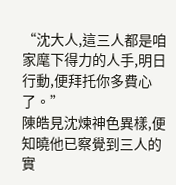“沈大人,這三人都是咱家麾下得力的人手,明日行動,便拜托你多費心了。”
陳皓見沈煉神色異樣,便知曉他已察覺到三人的實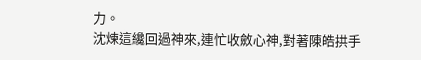力。
沈煉這纔回過神來,連忙收斂心神,對著陳皓拱手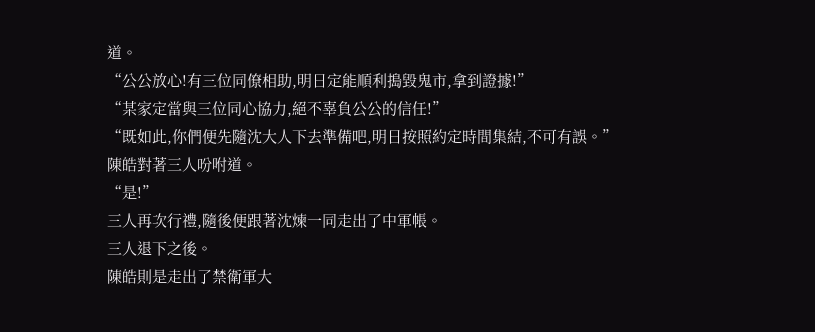道。
“公公放心!有三位同僚相助,明日定能順利搗毀鬼市,拿到證據!”
“某家定當與三位同心協力,絕不辜負公公的信任!”
“既如此,你們便先隨沈大人下去準備吧,明日按照約定時間集結,不可有誤。”
陳皓對著三人吩咐道。
“是!”
三人再次行禮,隨後便跟著沈煉一同走出了中軍帳。
三人退下之後。
陳皓則是走出了禁衛軍大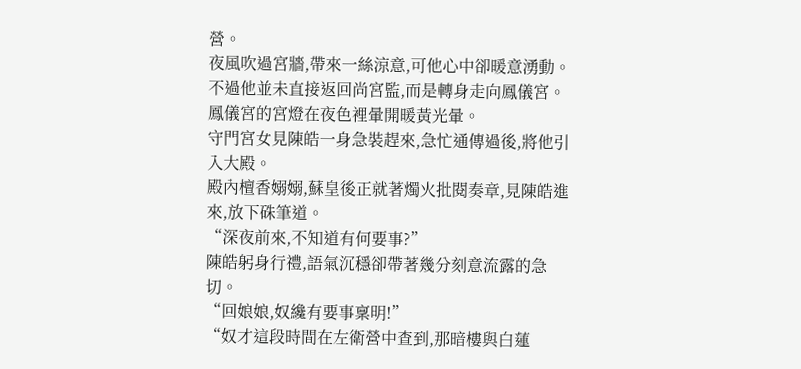營。
夜風吹過宮牆,帶來一絲涼意,可他心中卻暖意湧動。
不過他並未直接返回尚宮監,而是轉身走向鳳儀宮。
鳳儀宮的宮燈在夜色裡暈開暖黃光暈。
守門宮女見陳皓一身急裝趕來,急忙通傳過後,將他引入大殿。
殿內檀香嫋嫋,蘇皇後正就著燭火批閱奏章,見陳皓進來,放下硃筆道。
“深夜前來,不知道有何要事?”
陳皓躬身行禮,語氣沉穩卻帶著幾分刻意流露的急切。
“回娘娘,奴纔有要事稟明!”
“奴才這段時間在左衛營中查到,那暗樓與白蓮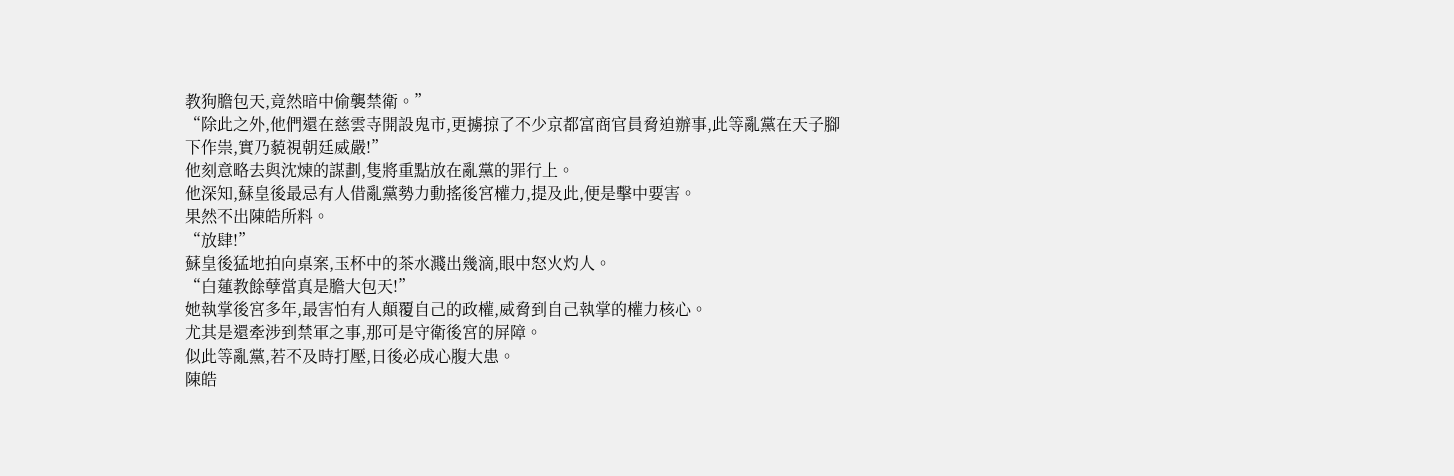教狗膽包天,竟然暗中偷襲禁衛。”
“除此之外,他們還在慈雲寺開設鬼市,更擄掠了不少京都富商官員脅迫辦事,此等亂黨在天子腳下作祟,實乃藐視朝廷威嚴!”
他刻意略去與沈煉的謀劃,隻將重點放在亂黨的罪行上。
他深知,蘇皇後最忌有人借亂黨勢力動搖後宮權力,提及此,便是擊中要害。
果然不出陳皓所料。
“放肆!”
蘇皇後猛地拍向桌案,玉杯中的茶水濺出幾滴,眼中怒火灼人。
“白蓮教餘孽當真是膽大包天!”
她執掌後宮多年,最害怕有人顛覆自己的政權,威脅到自己執掌的權力核心。
尤其是還牽涉到禁軍之事,那可是守衛後宮的屏障。
似此等亂黨,若不及時打壓,日後必成心腹大患。
陳皓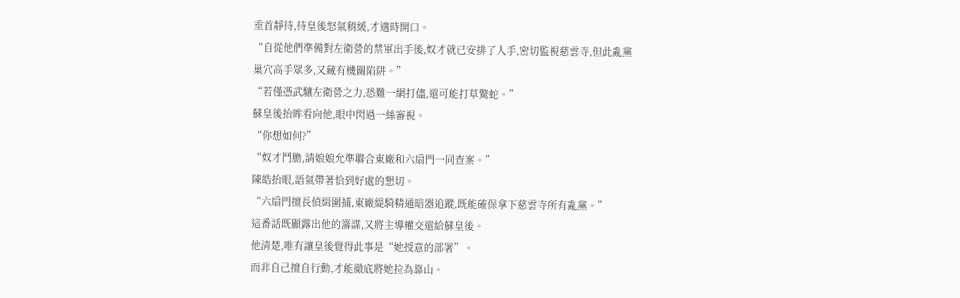垂首靜待,待皇後怒氣稍緩,才適時開口。
“自從他們準備對左衛營的禁軍出手後,奴才就已安排了人手,密切監視慈雲寺,但此亂黨巢穴高手眾多,又藏有機關陷阱。”
“若僅憑武驤左衛營之力,恐難一網打儘,還可能打草驚蛇。”
蘇皇後抬眸看向他,眼中閃過一絲審視。
“你想如何?”
“奴才鬥膽,請娘娘允準聯合東廠和六扇門一同查案。”
陳皓抬眼,語氣帶著恰到好處的懇切。
“六扇門擅長偵緝圍捕,東廠緹騎精通暗器追蹤,既能確保拿下慈雲寺所有亂黨。”
這番話既顯露出他的籌謀,又將主導權交還給蘇皇後。
他清楚,唯有讓皇後覺得此事是“她授意的部署”。
而非自己擅自行動,才能徹底將她拉為靠山。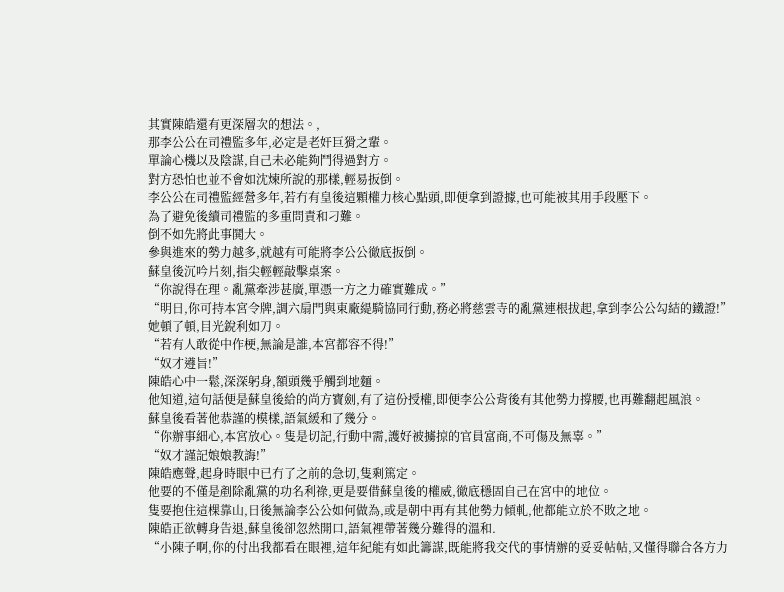其實陳皓還有更深層次的想法。,
那李公公在司禮監多年,必定是老奸巨猾之輩。
單論心機以及陰謀,自己未必能夠鬥得過對方。
對方恐怕也並不會如沈煉所說的那樣,輕易扳倒。
李公公在司禮監經營多年,若冇有皇後這顆權力核心點頭,即便拿到證據,也可能被其用手段壓下。
為了避免後續司禮監的多重問責和刁難。
倒不如先將此事鬨大。
參與進來的勢力越多,就越有可能將李公公徹底扳倒。
蘇皇後沉吟片刻,指尖輕輕敲擊桌案。
“你說得在理。亂黨牽涉甚廣,單憑一方之力確實難成。”
“明日,你可持本宮令牌,調六扇門與東廠緹騎協同行動,務必將慈雲寺的亂黨連根拔起,拿到李公公勾結的鐵證!”
她頓了頓,目光銳利如刀。
“若有人敢從中作梗,無論是誰,本宮都容不得!”
“奴才遵旨!”
陳皓心中一鬆,深深躬身,額頭幾乎觸到地麵。
他知道,這句話便是蘇皇後給的尚方寶劍,有了這份授權,即便李公公背後有其他勢力撐腰,也再難翻起風浪。
蘇皇後看著他恭謹的模樣,語氣緩和了幾分。
“你辦事細心,本宮放心。隻是切記,行動中需,護好被擄掠的官員富商,不可傷及無辜。”
“奴才謹記娘娘教誨!”
陳皓應聲,起身時眼中已冇了之前的急切,隻剩篤定。
他要的不僅是剷除亂黨的功名利祿,更是要借蘇皇後的權威,徹底穩固自己在宮中的地位。
隻要抱住這棵靠山,日後無論李公公如何做為,或是朝中再有其他勢力傾軋,他都能立於不敗之地。
陳皓正欲轉身告退,蘇皇後卻忽然開口,語氣裡帶著幾分難得的溫和.
“小陳子啊,你的付出我都看在眼裡,這年紀能有如此籌謀,既能將我交代的事情辦的妥妥帖帖,又懂得聯合各方力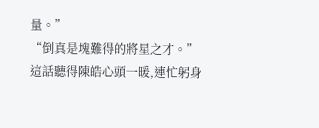量。”
“倒真是塊難得的將星之才。”
這話聽得陳皓心頭一暖,連忙躬身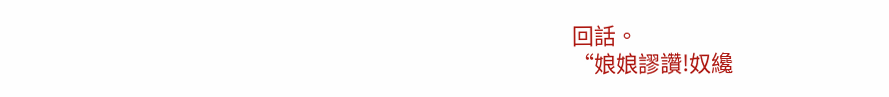回話。
“娘娘謬讚!奴纔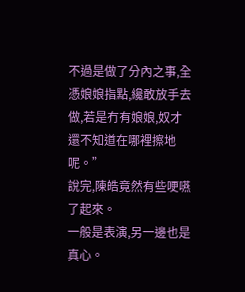不過是做了分內之事,全憑娘娘指點,纔敢放手去做,若是冇有娘娘,奴才還不知道在哪裡擦地呢。”
說完,陳皓竟然有些哽嚥了起來。
一般是表演,另一邊也是真心。